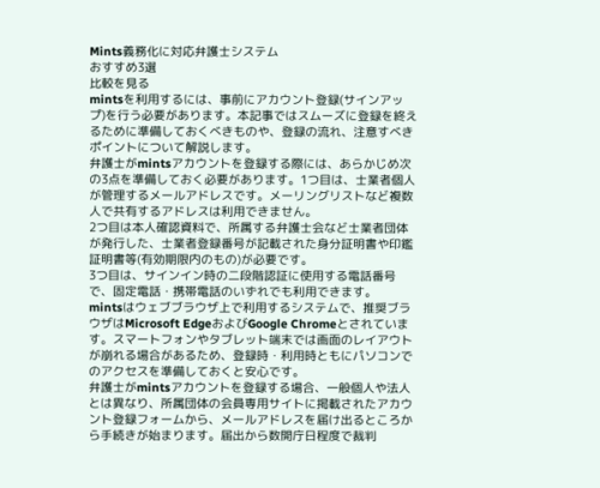Mints義務化に対応弁護士システム
おすすめ3選
比較を見る
mintsを利用するには、事前にアカウント登録(サインアップ)を行う必要があります。本記事ではスムーズに登録を終えるために準備しておくべきものや、登録の流れ、注意すべきポイントについて解説します。
弁護士がmintsアカウントを登録する際には、あらかじめ次の3点を準備しておく必要があります。1つ目は、士業者個人が管理するメールアドレスです。メーリングリストなど複数人で共有するアドレスは利用できません。
2つ目は本人確認資料で、所属する弁護士会など士業者団体が発行した、士業者登録番号が記載された身分証明書や印鑑証明書等(有効期限内のもの)が必要です。
3つ目は、サインイン時の二段階認証に使用する電話番号で、固定電話・携帯電話のいずれでも利用できます。
mintsはウェブブラウザ上で利用するシステムで、推奨ブラウザはMicrosoft EdgeおよびGoogle Chromeとされています。スマートフォンやタブレット端末では画面のレイアウトが崩れる場合があるため、登録時・利用時ともにパソコンでのアクセスを準備しておくと安心です。
弁護士がmintsアカウントを登録する場合、一般個人や法人とは異なり、所属団体の会員専用サイトに掲載されたアカウント登録フォームから、メールアドレスを届け出るところから手続きが始まります。届出から数開庁日程度で裁判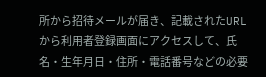所から招待メールが届き、記載されたURLから利用者登録画面にアクセスして、氏名・生年月日・住所・電話番号などの必要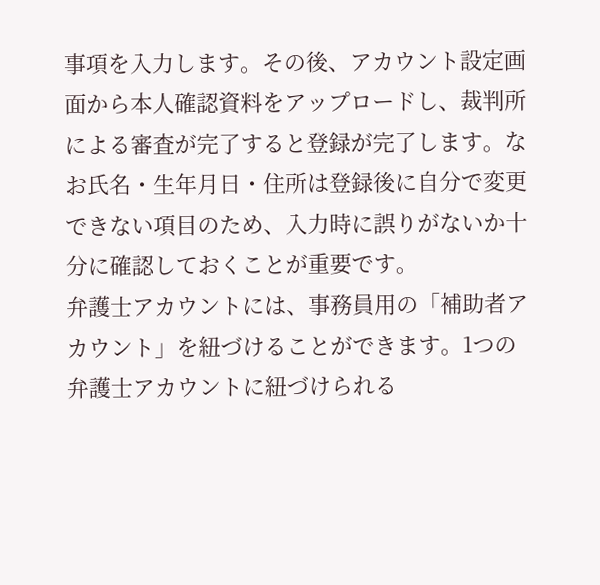事項を入力します。その後、アカウント設定画面から本人確認資料をアップロードし、裁判所による審査が完了すると登録が完了します。なお氏名・生年月日・住所は登録後に自分で変更できない項目のため、入力時に誤りがないか十分に確認しておくことが重要です。
弁護士アカウントには、事務員用の「補助者アカウント」を紐づけることができます。1つの弁護士アカウントに紐づけられる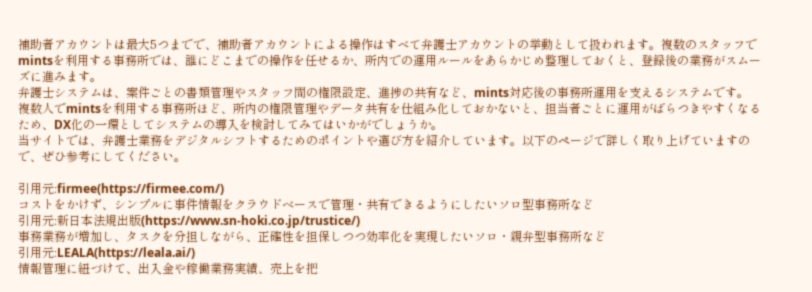補助者アカウントは最大5つまでで、補助者アカウントによる操作はすべて弁護士アカウントの挙動として扱われます。複数のスタッフでmintsを利用する事務所では、誰にどこまでの操作を任せるか、所内での運用ルールをあらかじめ整理しておくと、登録後の業務がスムーズに進みます。
弁護士システムは、案件ごとの書類管理やスタッフ間の権限設定、進捗の共有など、mints対応後の事務所運用を支えるシステムです。
複数人でmintsを利用する事務所ほど、所内の権限管理やデータ共有を仕組み化しておかないと、担当者ごとに運用がばらつきやすくなるため、DX化の一環としてシステムの導入を検討してみてはいかがでしょうか。
当サイトでは、弁護士業務をデジタルシフトするためのポイントや選び方を紹介しています。以下のページで詳しく取り上げていますので、ぜひ参考にしてください。

引用元:firmee(https://firmee.com/)
コストをかけず、シンプルに事件情報をクラウドベースで管理・共有できるようにしたいソロ型事務所など
引用元:新日本法規出版(https://www.sn-hoki.co.jp/trustice/)
事務業務が増加し、タスクを分担しながら、正確性を担保しつつ効率化を実現したいソロ・親弁型事務所など
引用元:LEALA(https://leala.ai/)
情報管理に紐づけて、出入金や稼働業務実績、売上を把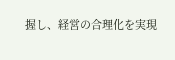握し、経営の合理化を実現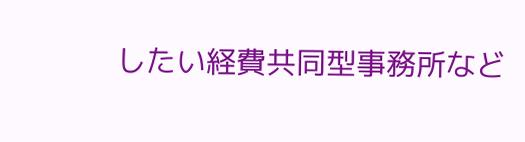したい経費共同型事務所など